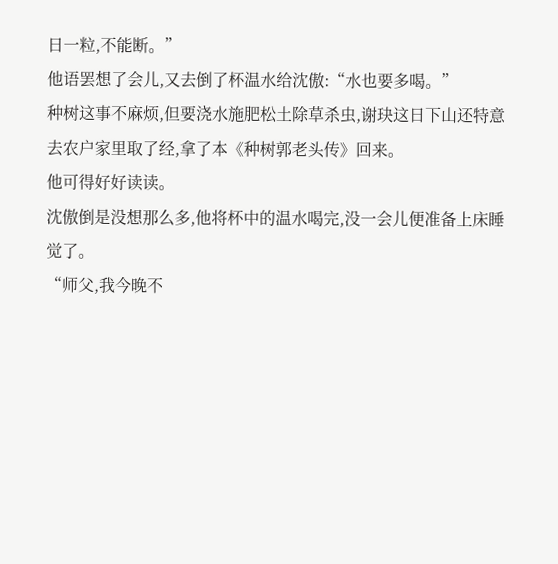日一粒,不能断。”
他语罢想了会儿,又去倒了杯温水给沈傲:“水也要多喝。”
种树这事不麻烦,但要浇水施肥松土除草杀虫,谢玦这日下山还特意去农户家里取了经,拿了本《种树郭老头传》回来。
他可得好好读读。
沈傲倒是没想那么多,他将杯中的温水喝完,没一会儿便准备上床睡觉了。
“师父,我今晚不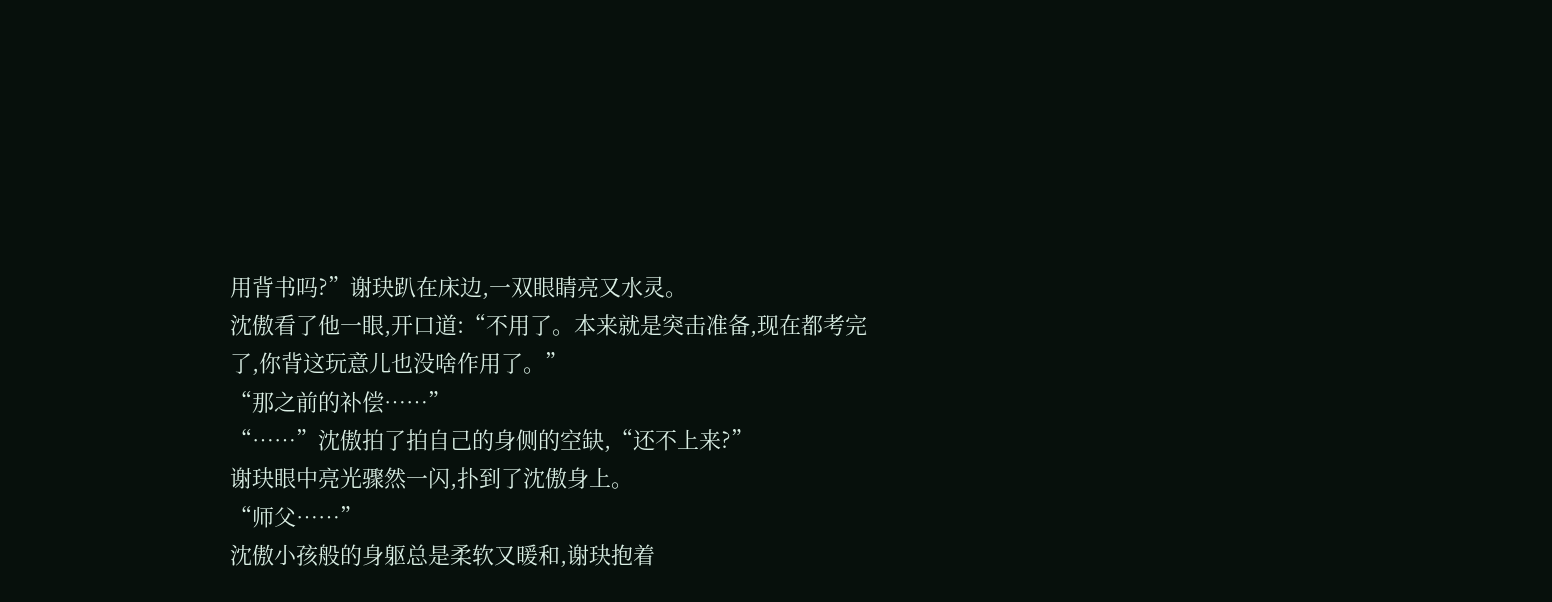用背书吗?”谢玦趴在床边,一双眼睛亮又水灵。
沈傲看了他一眼,开口道:“不用了。本来就是突击准备,现在都考完了,你背这玩意儿也没啥作用了。”
“那之前的补偿……”
“……”沈傲拍了拍自己的身侧的空缺,“还不上来?”
谢玦眼中亮光骤然一闪,扑到了沈傲身上。
“师父……”
沈傲小孩般的身躯总是柔软又暖和,谢玦抱着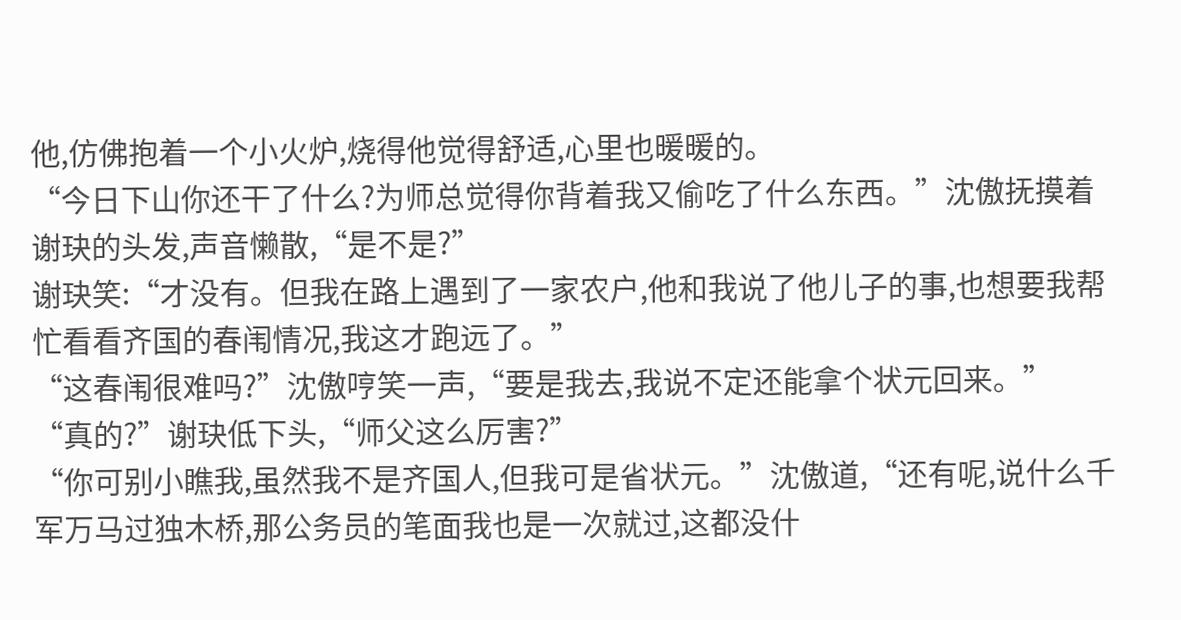他,仿佛抱着一个小火炉,烧得他觉得舒适,心里也暖暖的。
“今日下山你还干了什么?为师总觉得你背着我又偷吃了什么东西。”沈傲抚摸着谢玦的头发,声音懒散,“是不是?”
谢玦笑:“才没有。但我在路上遇到了一家农户,他和我说了他儿子的事,也想要我帮忙看看齐国的春闱情况,我这才跑远了。”
“这春闱很难吗?”沈傲哼笑一声,“要是我去,我说不定还能拿个状元回来。”
“真的?”谢玦低下头,“师父这么厉害?”
“你可别小瞧我,虽然我不是齐国人,但我可是省状元。”沈傲道,“还有呢,说什么千军万马过独木桥,那公务员的笔面我也是一次就过,这都没什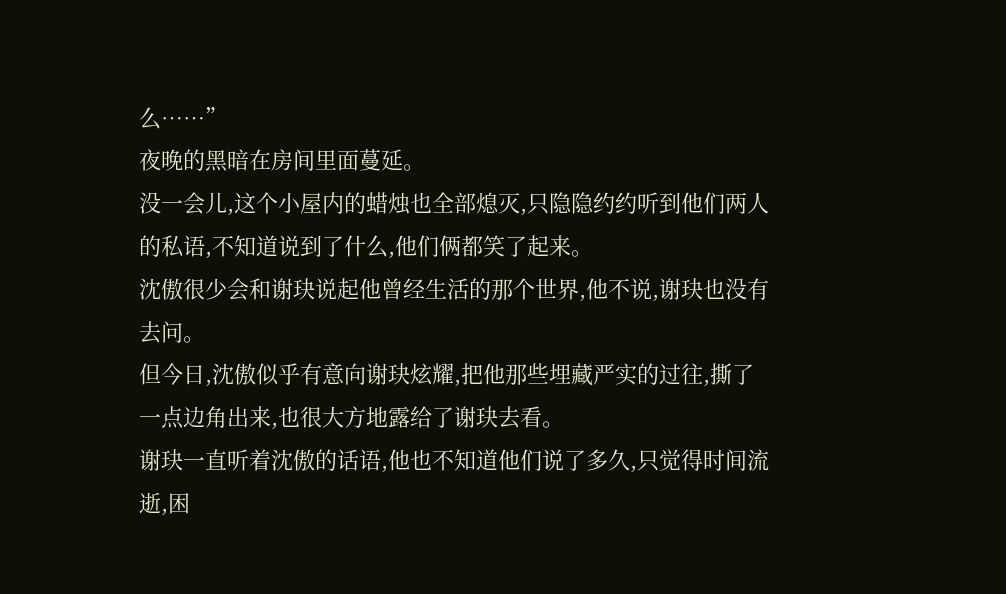么……”
夜晚的黑暗在房间里面蔓延。
没一会儿,这个小屋内的蜡烛也全部熄灭,只隐隐约约听到他们两人的私语,不知道说到了什么,他们俩都笑了起来。
沈傲很少会和谢玦说起他曾经生活的那个世界,他不说,谢玦也没有去问。
但今日,沈傲似乎有意向谢玦炫耀,把他那些埋藏严实的过往,撕了一点边角出来,也很大方地露给了谢玦去看。
谢玦一直听着沈傲的话语,他也不知道他们说了多久,只觉得时间流逝,困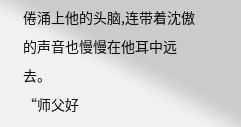倦涌上他的头脑,连带着沈傲的声音也慢慢在他耳中远去。
“师父好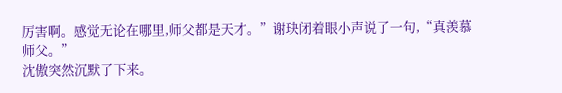厉害啊。感觉无论在哪里,师父都是天才。”谢玦闭着眼小声说了一句,“真羡慕师父。”
沈傲突然沉默了下来。